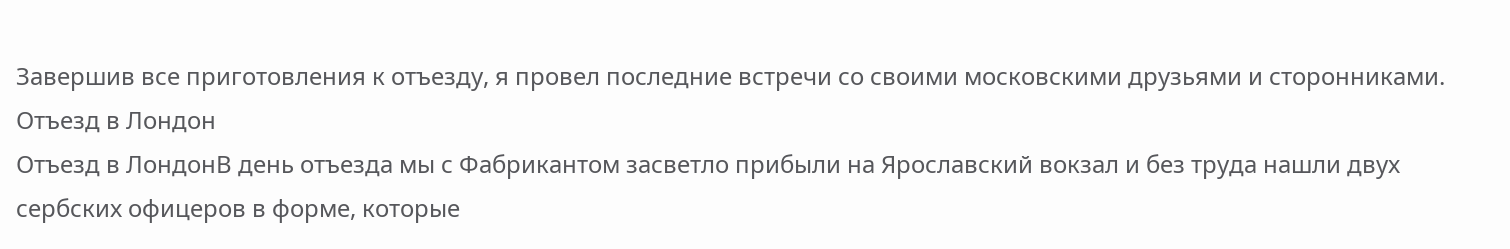Завершив все приготовления к отъезду, я провел последние встречи со своими московскими друзьями и сторонниками.
Отъезд в Лондон
Отъезд в ЛондонВ день отъезда мы с Фабрикантом засветло прибыли на Ярославский вокзал и без труда нашли двух сербских офицеров в форме, которые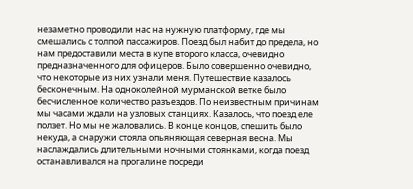незаметно проводили нас на нужную платформу, где мы смешались с толпой пассажиров. Поезд был набит до предела, но нам предоставили места в купе второго класса, очевидно предназначенного для офицеров. Было совершенно очевидно, что некоторые из них узнали меня. Путешествие казалось бесконечным. На одноколейной мурманской ветке было бесчисленное количество разъездов. По неизвестным причинам мы часами ждали на узловых станциях. Казалось, что поезд еле ползет. Но мы не жаловались. В конце концов, спешить было некуда, а снаружи стояла опьяняющая северная весна. Мы наслаждались длительными ночными стоянками, когда поезд останавливался на прогалине посреди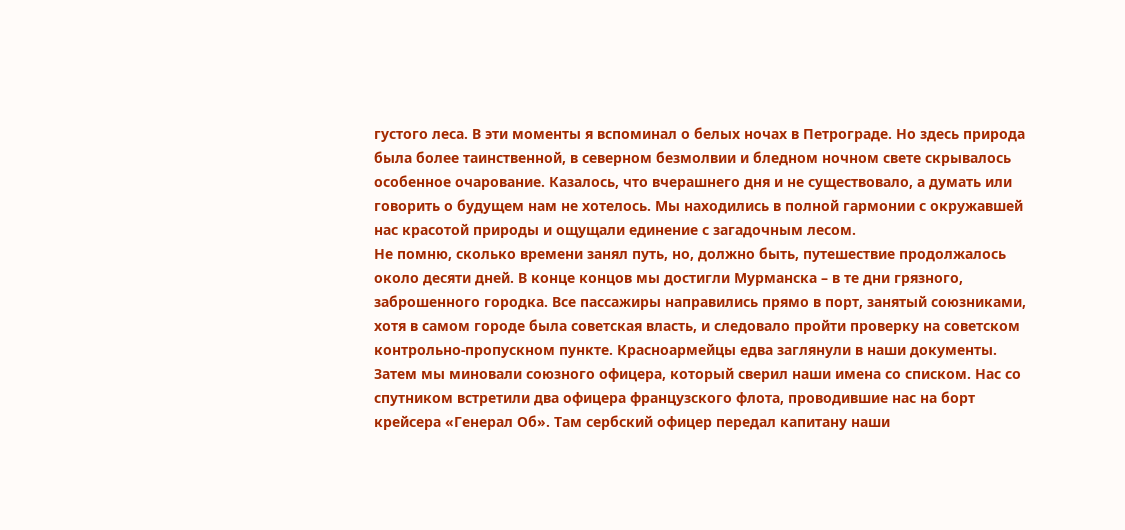густого леса. В эти моменты я вспоминал о белых ночах в Петрограде. Но здесь природа была более таинственной, в северном безмолвии и бледном ночном свете скрывалось особенное очарование. Казалось, что вчерашнего дня и не существовало, а думать или говорить о будущем нам не хотелось. Мы находились в полной гармонии с окружавшей нас красотой природы и ощущали единение с загадочным лесом.
Не помню, сколько времени занял путь, но, должно быть, путешествие продолжалось около десяти дней. В конце концов мы достигли Мурманска – в те дни грязного, заброшенного городка. Все пассажиры направились прямо в порт, занятый союзниками, хотя в самом городе была советская власть, и следовало пройти проверку на советском контрольно-пропускном пункте. Красноармейцы едва заглянули в наши документы. Затем мы миновали союзного офицера, который сверил наши имена со списком. Нас со спутником встретили два офицера французского флота, проводившие нас на борт крейсера «Генерал Об». Там сербский офицер передал капитану наши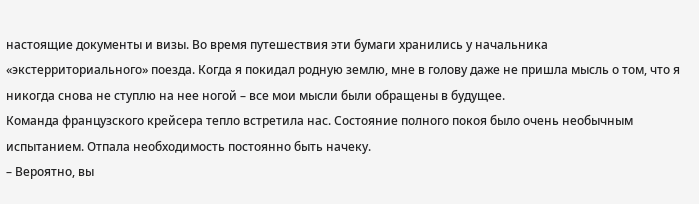настоящие документы и визы. Во время путешествия эти бумаги хранились у начальника «экстерриториального» поезда. Когда я покидал родную землю, мне в голову даже не пришла мысль о том, что я никогда снова не ступлю на нее ногой – все мои мысли были обращены в будущее.
Команда французского крейсера тепло встретила нас. Состояние полного покоя было очень необычным испытанием. Отпала необходимость постоянно быть начеку.
– Вероятно, вы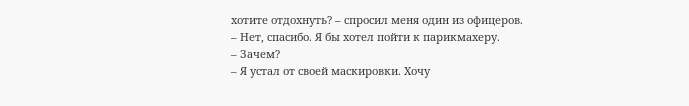хотите отдохнуть? – спросил меня один из офицеров.
– Нет, спасибо. Я бы хотел пойти к парикмахеру.
– Зачем?
– Я устал от своей маскировки. Хочу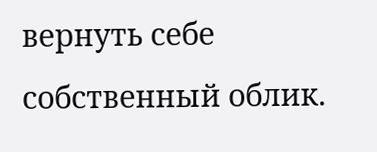вернуть себе собственный облик.